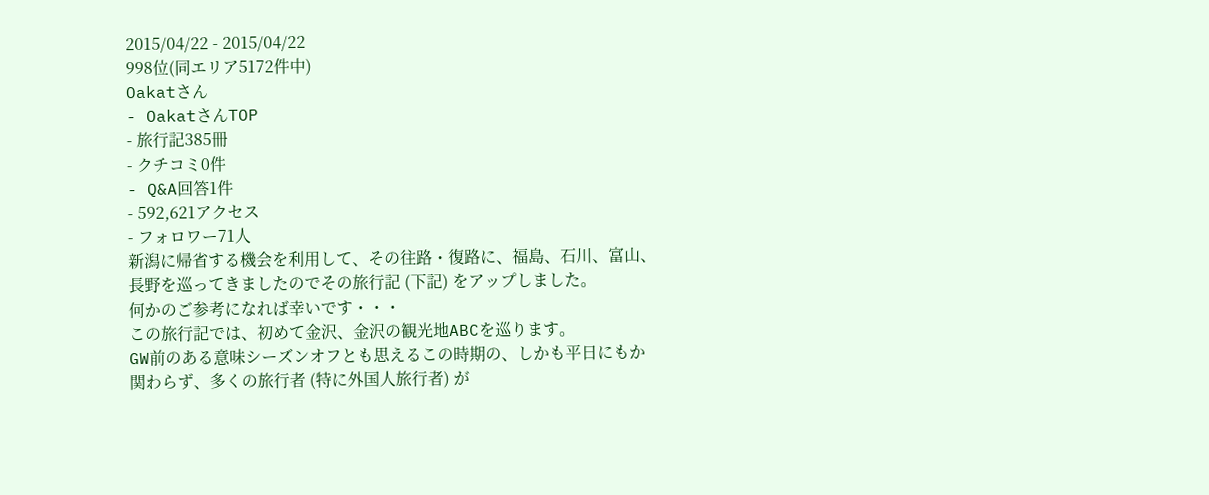2015/04/22 - 2015/04/22
998位(同エリア5172件中)
Oakatさん
- OakatさんTOP
- 旅行記385冊
- クチコミ0件
- Q&A回答1件
- 592,621アクセス
- フォロワー71人
新潟に帰省する機会を利用して、その往路・復路に、福島、石川、富山、長野を巡ってきましたのでその旅行記 (下記) をアップしました。
何かのご参考になれば幸いです・・・
この旅行記では、初めて金沢、金沢の観光地ABCを巡ります。
GW前のある意味シーズンオフとも思えるこの時期の、しかも平日にもか関わらず、多くの旅行者 (特に外国人旅行者) が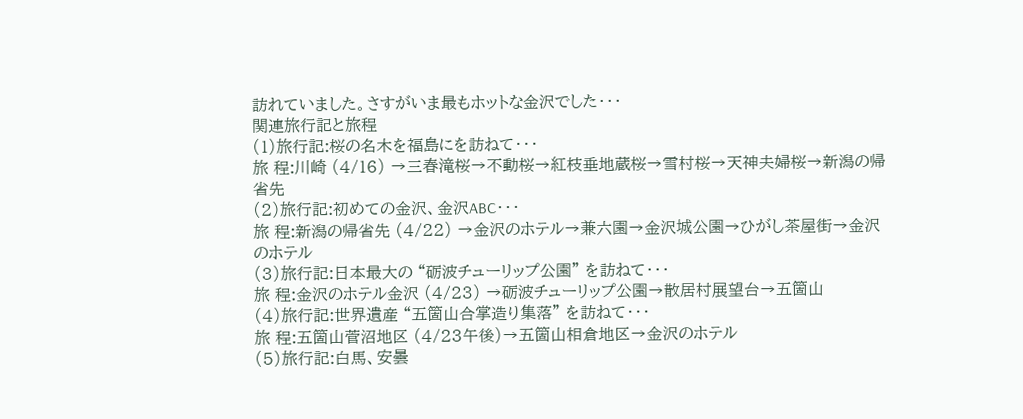訪れていました。さすがいま最もホットな金沢でした・・・
関連旅行記と旅程
(1)旅行記:桜の名木を福島にを訪ねて・・・
旅 程:川崎 (4/16) →三春滝桜→不動桜→紅枝垂地蔵桜→雪村桜→天神夫婦桜→新潟の帰省先
(2)旅行記:初めての金沢、金沢ABC・・・
旅 程:新潟の帰省先 (4/22) →金沢のホテル→兼六園→金沢城公園→ひがし茶屋街→金沢のホテル
(3)旅行記:日本最大の “砺波チューリップ公園” を訪ねて・・・
旅 程:金沢のホテル金沢 (4/23) →砺波チューリップ公園→散居村展望台→五箇山
(4)旅行記:世界遺産 “五箇山合掌造り集落” を訪ねて・・・
旅 程:五箇山菅沼地区 (4/23午後)→五箇山相倉地区→金沢のホテル
(5)旅行記:白馬、安曇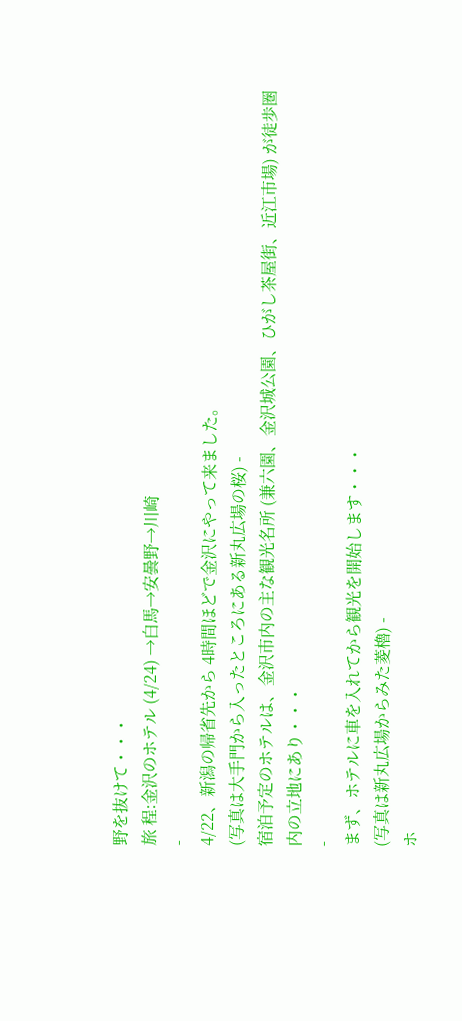野を抜けて・・・
旅 程:金沢のホテル (4/24) →白馬→安曇野→川崎
-
4/22、新潟の帰省先から 4時間ほどで金沢にやって来ました。
(写真は大手門から入ったところにある新丸広場の桜) -
宿泊予定のホテルは、金沢市内の主な観光名所 (兼六園、金沢城公園、ひがし茶屋街、近江市場) が徒歩圏内の立地にあり・・・
-
まず、ホテルに車を入れてから観光を開始します・・・
(写真は新丸広場からみた菱櫓) -
ホ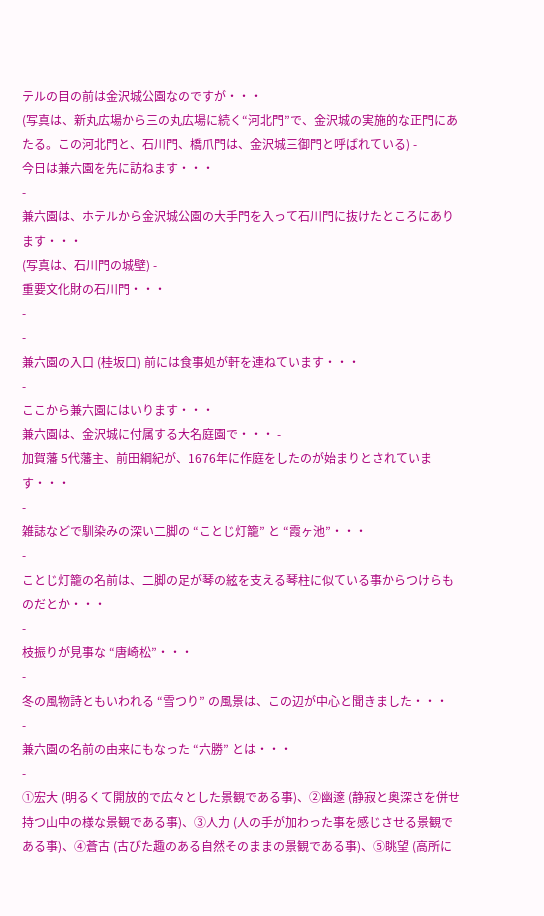テルの目の前は金沢城公園なのですが・・・
(写真は、新丸広場から三の丸広場に続く“河北門”で、金沢城の実施的な正門にあたる。この河北門と、石川門、橋爪門は、金沢城三御門と呼ばれている) -
今日は兼六園を先に訪ねます・・・
-
兼六園は、ホテルから金沢城公園の大手門を入って石川門に抜けたところにあります・・・
(写真は、石川門の城壁) -
重要文化財の石川門・・・
-
-
兼六園の入口 (桂坂口) 前には食事処が軒を連ねています・・・
-
ここから兼六園にはいります・・・
兼六園は、金沢城に付属する大名庭園で・・・ -
加賀藩 5代藩主、前田綱紀が、1676年に作庭をしたのが始まりとされています・・・
-
雑誌などで馴染みの深い二脚の “ことじ灯籠” と “霞ヶ池”・・・
-
ことじ灯籠の名前は、二脚の足が琴の絃を支える琴柱に似ている事からつけらものだとか・・・
-
枝振りが見事な “唐崎松”・・・
-
冬の風物詩ともいわれる “雪つり” の風景は、この辺が中心と聞きました・・・
-
兼六園の名前の由来にもなった “六勝” とは・・・
-
①宏大 (明るくて開放的で広々とした景観である事)、②幽邃 (静寂と奥深さを併せ持つ山中の様な景観である事)、③人力 (人の手が加わった事を感じさせる景観である事)、④蒼古 (古びた趣のある自然そのままの景観である事)、⑤眺望 (高所に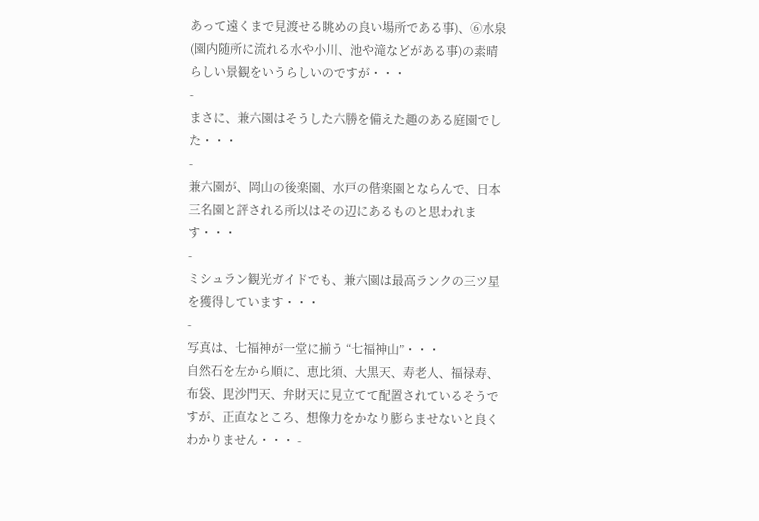あって遠くまで見渡せる眺めの良い場所である事)、⑥水泉 (園内随所に流れる水や小川、池や滝などがある事)の素晴らしい景観をいうらしいのですが・・・
-
まさに、兼六園はそうした六勝を備えた趣のある庭園でした・・・
-
兼六園が、岡山の後楽園、水戸の偕楽園とならんで、日本三名園と評される所以はその辺にあるものと思われます・・・
-
ミシュラン観光ガイドでも、兼六園は最高ランクの三ツ星を獲得しています・・・
-
写真は、七福神が一堂に揃う “七福神山”・・・
自然石を左から順に、恵比須、大黒天、寿老人、福禄寿、布袋、毘沙門天、弁財天に見立てて配置されているそうですが、正直なところ、想像力をかなり膨らませないと良くわかりません・・・ -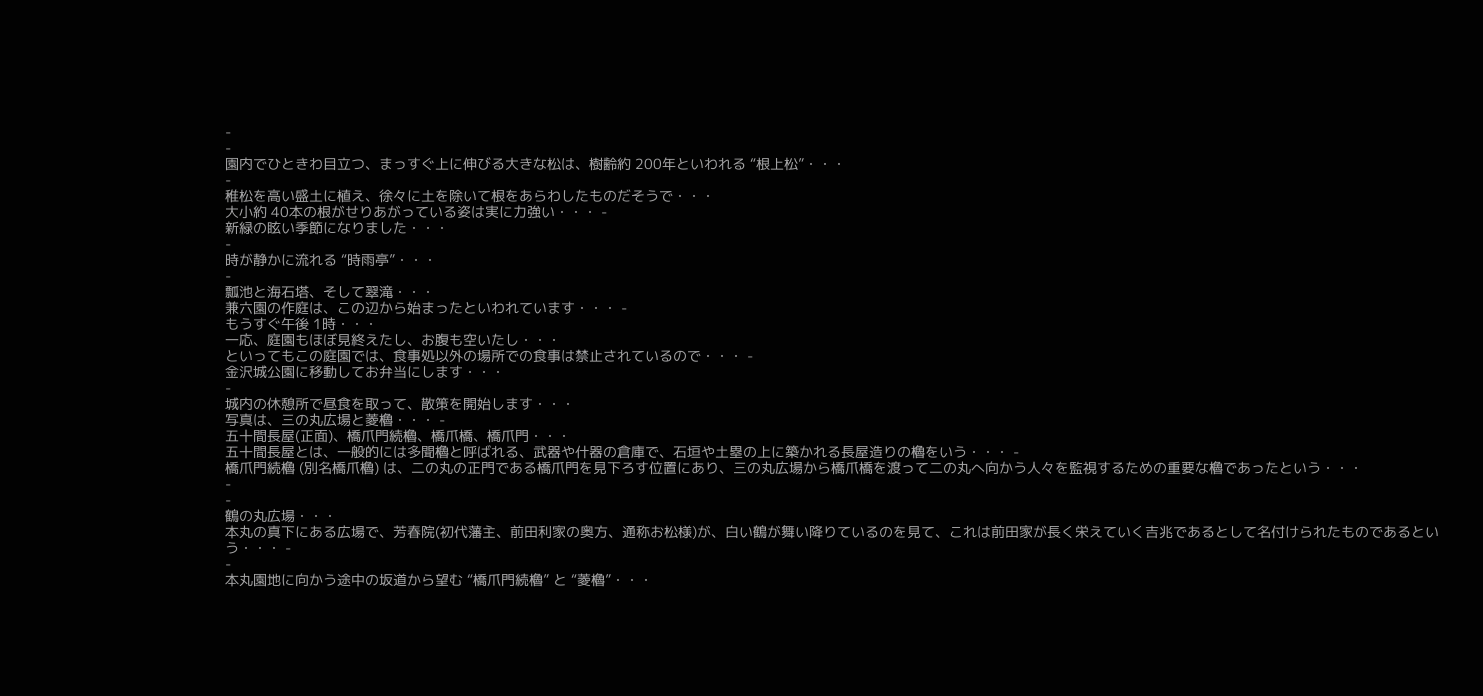-
-
園内でひときわ目立つ、まっすぐ上に伸びる大きな松は、樹齢約 200年といわれる “根上松”・・・
-
稚松を高い盛土に植え、徐々に土を除いて根をあらわしたものだそうで・・・
大小約 40本の根がせりあがっている姿は実に力強い・・・ -
新緑の眩い季節になりました・・・
-
時が静かに流れる “時雨亭”・・・
-
瓢池と海石塔、そして翠滝・・・
兼六園の作庭は、この辺から始まったといわれています・・・ -
もうすぐ午後 1時・・・
一応、庭園もほぼ見終えたし、お腹も空いたし・・・
といってもこの庭園では、食事処以外の場所での食事は禁止されているので・・・ -
金沢城公園に移動してお弁当にします・・・
-
城内の休憩所で昼食を取って、散策を開始します・・・
写真は、三の丸広場と菱櫓・・・ -
五十間長屋(正面)、橋爪門続櫓、橋爪橋、橋爪門・・・
五十間長屋とは、一般的には多聞櫓と呼ばれる、武器や什器の倉庫で、石垣や土塁の上に築かれる長屋造りの櫓をいう・・・ -
橋爪門続櫓 (別名橋爪櫓) は、二の丸の正門である橋爪門を見下ろす位置にあり、三の丸広場から橋爪橋を渡って二の丸へ向かう人々を監視するための重要な櫓であったという・・・
-
-
鶴の丸広場・・・
本丸の真下にある広場で、芳春院(初代藩主、前田利家の奥方、通称お松様)が、白い鶴が舞い降りているのを見て、これは前田家が長く栄えていく吉兆であるとして名付けられたものであるという・・・ -
-
本丸園地に向かう途中の坂道から望む “橋爪門続櫓” と “菱櫓”・・・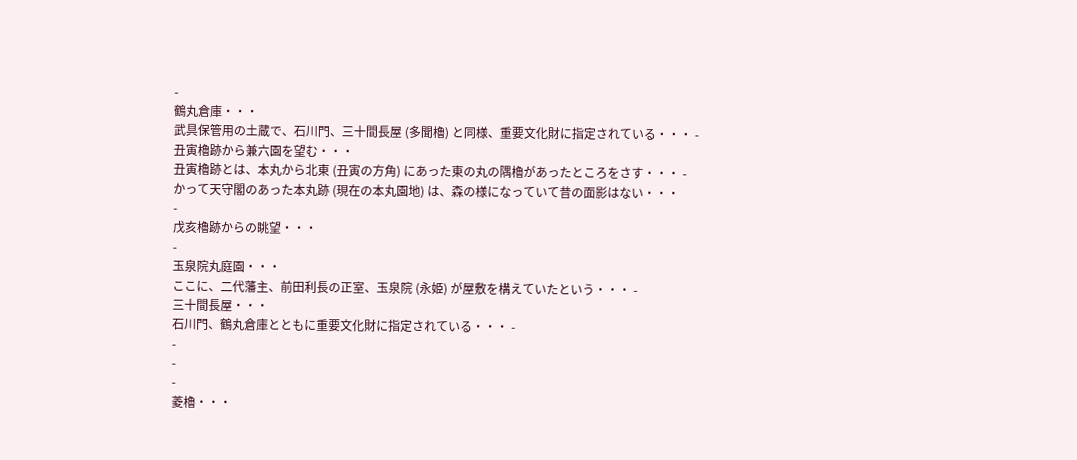-
鶴丸倉庫・・・
武具保管用の土蔵で、石川門、三十間長屋 (多聞櫓) と同様、重要文化財に指定されている・・・ -
丑寅櫓跡から兼六園を望む・・・
丑寅櫓跡とは、本丸から北東 (丑寅の方角) にあった東の丸の隅櫓があったところをさす・・・ -
かって天守閣のあった本丸跡 (現在の本丸園地) は、森の様になっていて昔の面影はない・・・
-
戊亥櫓跡からの眺望・・・
-
玉泉院丸庭園・・・
ここに、二代藩主、前田利長の正室、玉泉院 (永姫) が屋敷を構えていたという・・・ -
三十間長屋・・・
石川門、鶴丸倉庫とともに重要文化財に指定されている・・・ -
-
-
-
菱櫓・・・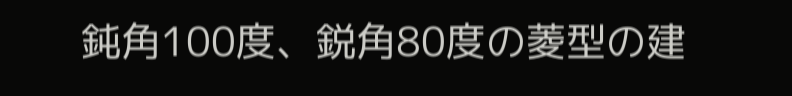鈍角100度、鋭角80度の菱型の建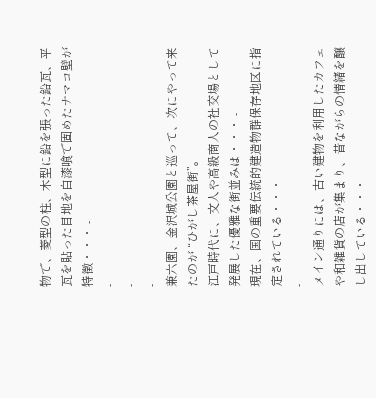物で、菱型の柱、木型に鉛を張った鉛瓦、平瓦を貼った目地を白漆喰で固めたナマコ壁が特徴・・・ -
-
-
-
兼六園、金沢城公園と巡って、次にやって来たのが “ひがし茶屋街”。
江戸時代に、文人や高級商人の社交場として発展した優雅な街並みは・・・ -
現在、国の重要伝統的建造物群保存地区に指定されている・・・
-
メイン通りには、古い建物を利用したカフェや和雑貨の店が集まり、昔ながらの情緒を醸し出している・・・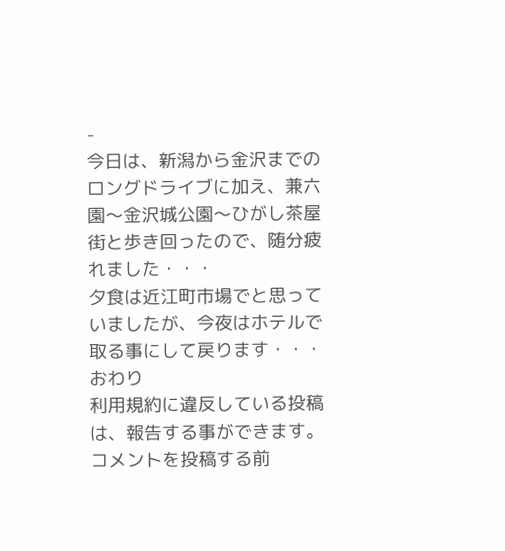-
今日は、新潟から金沢までのロングドライブに加え、兼六園〜金沢城公園〜ひがし茶屋街と歩き回ったので、随分疲れました・・・
夕食は近江町市場でと思っていましたが、今夜はホテルで取る事にして戻ります・・・
おわり
利用規約に違反している投稿は、報告する事ができます。
コメントを投稿する前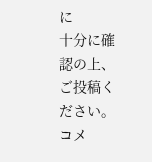に
十分に確認の上、ご投稿ください。 コメ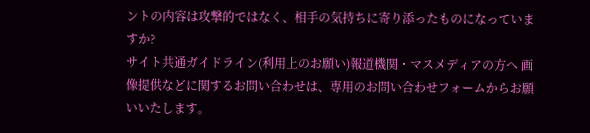ントの内容は攻撃的ではなく、相手の気持ちに寄り添ったものになっていますか?
サイト共通ガイドライン(利用上のお願い)報道機関・マスメディアの方へ 画像提供などに関するお問い合わせは、専用のお問い合わせフォームからお願いいたします。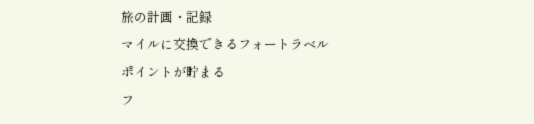旅の計画・記録
マイルに交換できるフォートラベルポイントが貯まる
フ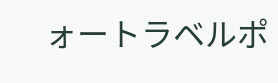ォートラベルポ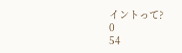イントって?
0
54